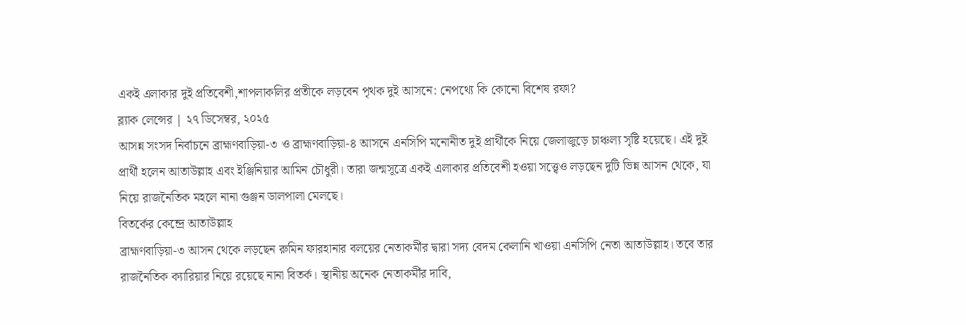একই এলাকার দুই প্রতিবেশী,শাপলাকলির প্রতীকে লড়বেন পৃথক দুই আসনে: নেপথ্যে কি কোনো বিশেষ রফা?
ব্ল্যাক লেন্সের | ২৭ ডিসেম্বর, ২০২৫
আসন্ন সংসদ নির্বাচনে ব্রাহ্মণবাড়িয়া-৩ ও ব্রাহ্মণবাড়িয়া-৪ আসনে এনসিপি মনোনীত দুই প্রার্থীকে নিয়ে জেলাজুড়ে চাঞ্চল্য সৃষ্টি হয়েছে। এই দুই প্রার্থী হলেন আতাউল্লাহ এবং ইঞ্জিনিয়ার আমিন চৌধুরী। তারা জন্মসূত্রে একই এলাকার প্রতিবেশী হওয়া সত্ত্বেও লড়ছেন দুটি ভিন্ন আসন থেকে, যা নিয়ে রাজনৈতিক মহলে নানা গুঞ্জন ডালপালা মেলছে।
বিতর্কের কেন্দ্রে আতাউল্লাহ
ব্রাহ্মণবাড়িয়া-৩ আসন থেকে লড়ছেন রুমিন ফারহানার বলয়ের নেতাকর্মীর দ্বারা সদ্য বেদম কেলানি খাওয়া এনসিপি নেতা আতাউল্লাহ। তবে তার রাজনৈতিক ক্যারিয়ার নিয়ে রয়েছে নানা বিতর্ক। স্থানীয় অনেক নেতাকর্মীর দাবি,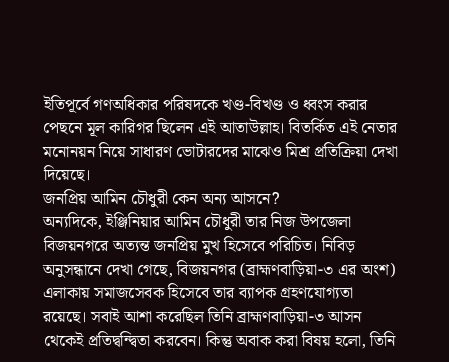ইতিপূর্বে গণঅধিকার পরিষদকে খণ্ড-বিখণ্ড ও ধ্বংস করার পেছনে মূল কারিগর ছিলেন এই আতাউল্লাহ। বিতর্কিত এই নেতার মনোনয়ন নিয়ে সাধারণ ভোটারদের মাঝেও মিশ্র প্রতিক্রিয়া দেখা দিয়েছে।
জনপ্রিয় আমিন চৌধুরী কেন অন্য আসনে?
অন্যদিকে, ইঞ্জিনিয়ার আমিন চৌধুরী তার নিজ উপজেলা বিজয়নগরে অত্যন্ত জনপ্রিয় মুখ হিসেবে পরিচিত। নিবিড় অনুসন্ধানে দেখা গেছে, বিজয়নগর (ব্রাহ্মণবাড়িয়া-৩ এর অংশ) এলাকায় সমাজসেবক হিসেবে তার ব্যাপক গ্রহণযোগ্যতা রয়েছে। সবাই আশা করেছিল তিনি ব্রাহ্মণবাড়িয়া-৩ আসন থেকেই প্রতিদ্বন্দ্বিতা করবেন। কিন্তু অবাক করা বিষয় হলো, তিনি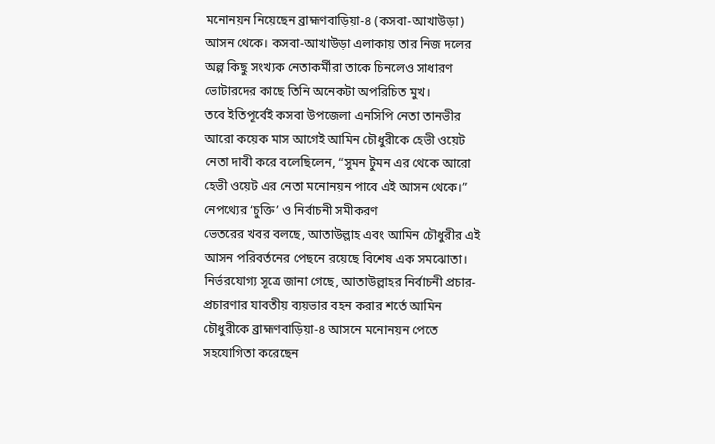মনোনয়ন নিয়েছেন ব্রাহ্মণবাড়িয়া-৪ (কসবা-আখাউড়া) আসন থেকে। কসবা-আখাউড়া এলাকায় তার নিজ দলের অল্প কিছু সংখ্যক নেতাকর্মীরা তাকে চিনলেও সাধারণ ভোটারদের কাছে তিনি অনেকটা অপরিচিত মুখ।
তবে ইতিপূর্বেই কসবা উপজেলা এনসিপি নেতা তানভীর আরো কয়েক মাস আগেই আমিন চৌধুরীকে হেভী ওয়েট নেতা দাবী করে বলেছিলেন, “সুমন টুমন এর থেকে আরো হেভী ওয়েট এর নেতা মনোনয়ন পাবে এই আসন থেকে।”
নেপথ্যের ‘চুক্তি’ ও নির্বাচনী সমীকরণ
ভেতরের খবর বলছে, আতাউল্লাহ এবং আমিন চৌধুরীর এই আসন পরিবর্তনের পেছনে রয়েছে বিশেষ এক সমঝোতা। নির্ভরযোগ্য সূত্রে জানা গেছে, আতাউল্লাহর নির্বাচনী প্রচার-প্রচারণার যাবতীয় ব্যয়ভার বহন করার শর্তে আমিন চৌধুরীকে ব্রাহ্মণবাড়িয়া-৪ আসনে মনোনয়ন পেতে সহযোগিতা করেছেন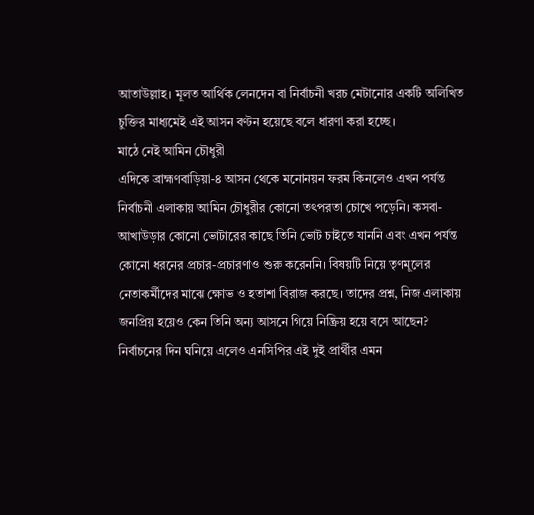আতাউল্লাহ। মূলত আর্থিক লেনদেন বা নির্বাচনী খরচ মেটানোর একটি অলিখিত চুক্তির মাধ্যমেই এই আসন বণ্টন হয়েছে বলে ধারণা করা হচ্ছে।
মাঠে নেই আমিন চৌধুরী
এদিকে ব্রাহ্মণবাড়িয়া-৪ আসন থেকে মনোনয়ন ফরম কিনলেও এখন পর্যন্ত নির্বাচনী এলাকায় আমিন চৌধুরীর কোনো তৎপরতা চোখে পড়েনি। কসবা-আখাউড়ার কোনো ভোটারের কাছে তিনি ভোট চাইতে যাননি এবং এখন পর্যন্ত কোনো ধরনের প্রচার-প্রচারণাও শুরু করেননি। বিষয়টি নিয়ে তৃণমূলের নেতাকর্মীদের মাঝে ক্ষোভ ও হতাশা বিরাজ করছে। তাদের প্রশ্ন, নিজ এলাকায় জনপ্রিয় হয়েও কেন তিনি অন্য আসনে গিয়ে নিষ্ক্রিয় হয়ে বসে আছেন?
নির্বাচনের দিন ঘনিয়ে এলেও এনসিপির এই দুই প্রার্থীর এমন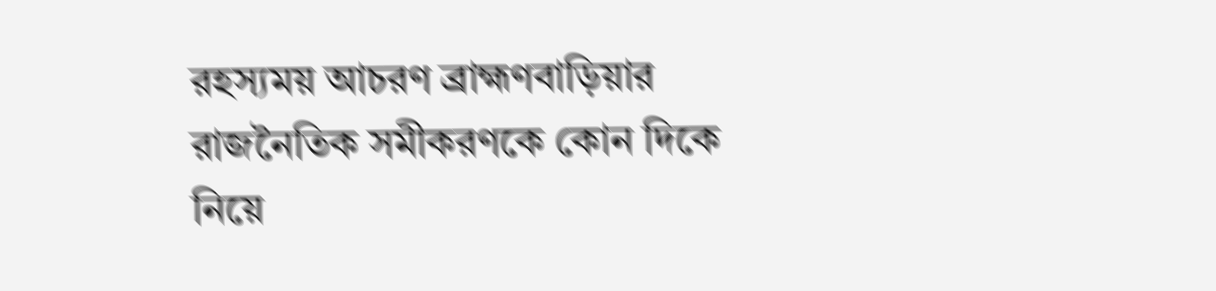রহস্যময় আচরণ ব্রাহ্মণবাড়িয়ার রাজনৈতিক সমীকরণকে কোন দিকে নিয়ে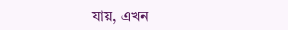যায়, এখন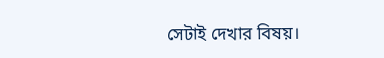সেটাই দেখার বিষয়।